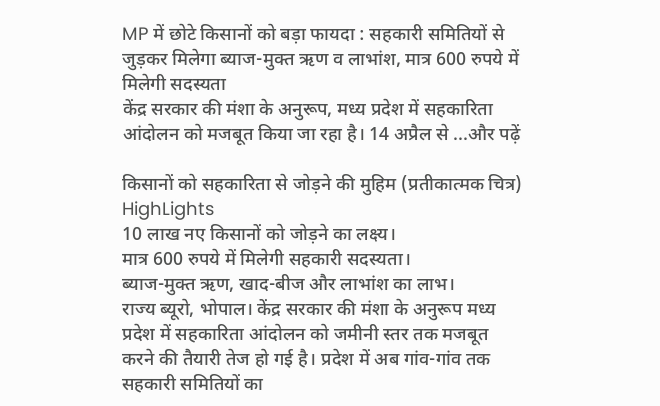MP में छोटे किसानों को बड़ा फायदा : सहकारी समितियों से जुड़कर मिलेगा ब्याज-मुक्त ऋण व लाभांश, मात्र 600 रुपये में मिलेगी सदस्यता
केंद्र सरकार की मंशा के अनुरूप, मध्य प्रदेश में सहकारिता आंदोलन को मजबूत किया जा रहा है। 14 अप्रैल से ...और पढ़ें

किसानों को सहकारिता से जोड़ने की मुहिम (प्रतीकात्मक चित्र)
HighLights
10 लाख नए किसानों को जोड़ने का लक्ष्य।
मात्र 600 रुपये में मिलेगी सहकारी सदस्यता।
ब्याज-मुक्त ऋण, खाद-बीज और लाभांश का लाभ।
राज्य ब्यूरो, भोपाल। केंद्र सरकार की मंशा के अनुरूप मध्य प्रदेश में सहकारिता आंदोलन को जमीनी स्तर तक मजबूत करने की तैयारी तेज हो गई है। प्रदेश में अब गांव-गांव तक सहकारी समितियों का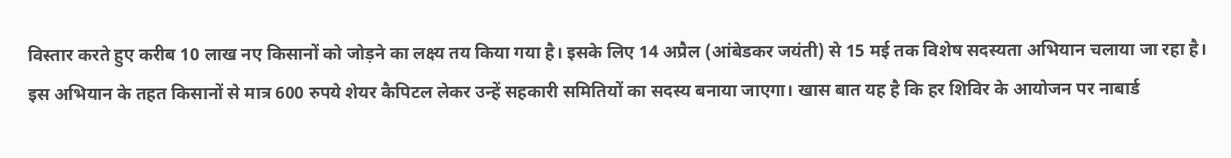विस्तार करते हुए करीब 10 लाख नए किसानों को जोड़ने का लक्ष्य तय किया गया है। इसके लिए 14 अप्रैल (आंबेडकर जयंती) से 15 मई तक विशेष सदस्यता अभियान चलाया जा रहा है।
इस अभियान के तहत किसानों से मात्र 600 रुपये शेयर कैपिटल लेकर उन्हें सहकारी समितियों का सदस्य बनाया जाएगा। खास बात यह है कि हर शिविर के आयोजन पर नाबार्ड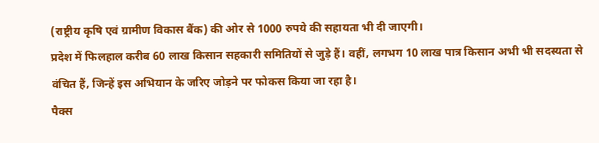(राष्ट्रीय कृषि एवं ग्रामीण विकास बैंक) की ओर से 1000 रुपये की सहायता भी दी जाएगी।
प्रदेश में फिलहाल करीब 60 लाख किसान सहकारी समितियों से जुड़े हैं। वहीं, लगभग 10 लाख पात्र किसान अभी भी सदस्यता से वंचित हैं, जिन्हें इस अभियान के जरिए जोड़ने पर फोकस किया जा रहा है।
पैक्स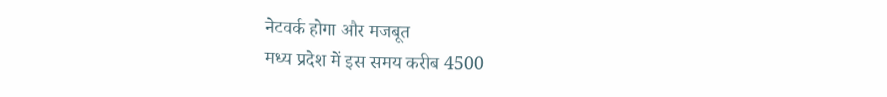नेटवर्क होगा और मजबूत
मध्य प्रदेश में इस समय करीब 4500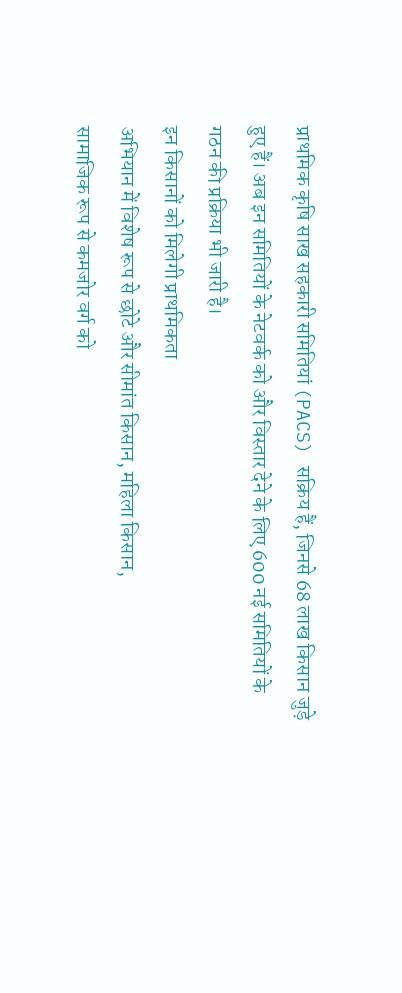प्राथमिक कृषि साख सहकारी समितियां (PACS) सक्रिय हैं, जिनसे 68 लाख किसान जुड़े हुए हैं। अब इन समितियों के नेटवर्क को और विस्तार देने के लिए 600 नई समितियों के गठन की प्रक्रिया भी जारी है।
इन किसानों को मिलेगी प्राथमिकता
अभियान में विशेष रूप से छोटे और सीमांत किसान, महिला किसान,
सामाजिक रूप से कमजोर वर्ग को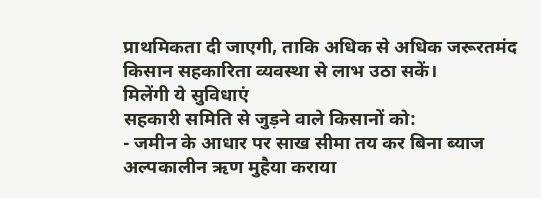प्राथमिकता दी जाएगी, ताकि अधिक से अधिक जरूरतमंद किसान सहकारिता व्यवस्था से लाभ उठा सकें।
मिलेंगी ये सुविधाएं
सहकारी समिति से जुड़ने वाले किसानों को:
- जमीन के आधार पर साख सीमा तय कर बिना ब्याज अल्पकालीन ऋण मुहैया कराया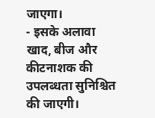जाएगा।
- इसके अलावा खाद, बीज और कीटनाशक की उपलब्धता सुनिश्चित की जाएगी।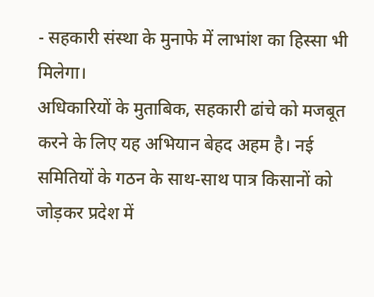- सहकारी संस्था के मुनाफे में लाभांश का हिस्सा भी मिलेगा।
अधिकारियों के मुताबिक, सहकारी ढांचे को मजबूत करने के लिए यह अभियान बेहद अहम है। नई समितियों के गठन के साथ-साथ पात्र किसानों को जोड़कर प्रदेश में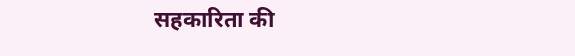सहकारिता की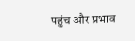पहुंच और प्रभाव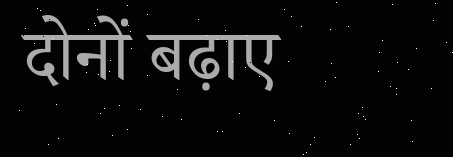दोनों बढ़ाए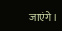जाएंगे।